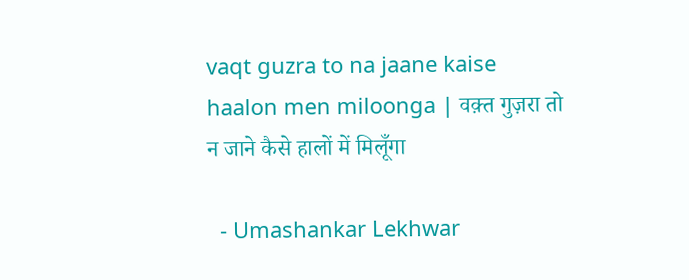vaqt guzra to na jaane kaise haalon men miloonga | वक़्त गुज़रा तो न जाने कैसे हालों में मिलूँगा

  - Umashankar Lekhwar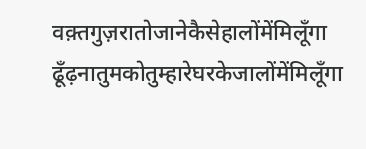वक़्तगुज़रातोजानेकैसेहालोंमेंमिलूँगा
ढूँढ़नातुमकोतुम्हारेघरकेजालोंमेंमिलूँगा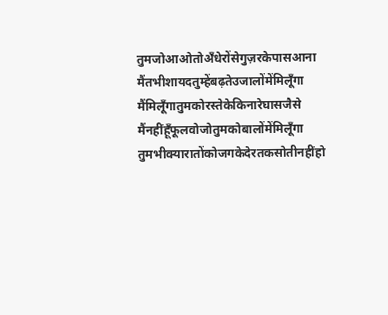तुमजोआओतोअँधेरोंसेगुज़रकेपासआना
मैंतभीशायदतुम्हेंबढ़तेउजालोंमेंमिलूँगा
मैंमिलूँगातुमकोरस्तेकेकिनारेघासजैसे
मैंनहींहूँफूलवोजोतुमकोबालोंमेंमिलूँगा
तुमभीक्यारातोंकोजगकेदेरतकसोतीनहींहो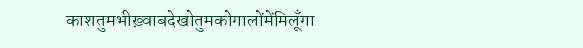काशतुमभीख़्वाबदेखोतुमकोगालोंमेंमिलूँगा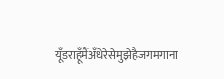यूँडराहूँमैंअँधेरेसेमुझेहैजगमगाना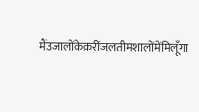मैंउजालोंकेक़रींजलतीमशालोंमेंमिलूँगा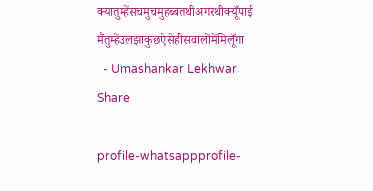क्यातुम्हेंसचमुचमुहब्बतथीअगरथीक्यूँपाई
मैंतुम्हेंउलझाकुछऐसेहीसवालोंमेंमिलूँगा
  - Umashankar Lekhwar
Share

profile-whatsappprofile-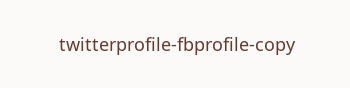twitterprofile-fbprofile-copy